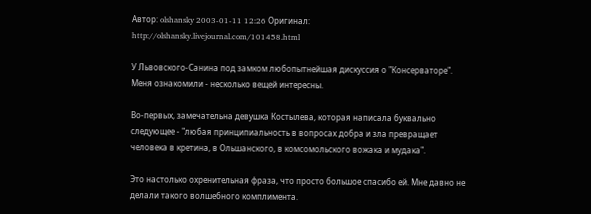Автор: olshansky 2003-01-11 12:26 Оригинал: http://olshansky.livejournal.com/101458.html

У Львовского-Санина под замком любопытнейшая дискуссия о "Консерваторе". Меня ознакомили - несколько вещей интересны.

Во-первых, замечательна девушка Костылева, которая написала буквально следующее - "любая принципиальность в вопросах добра и зла превращает человека в кретина, в Ольшанского, в комсомольского вожака и мудака".

Это настолько охренительная фраза, что просто большое спасибо ей. Мне давно не делали такого волшебного комплимента.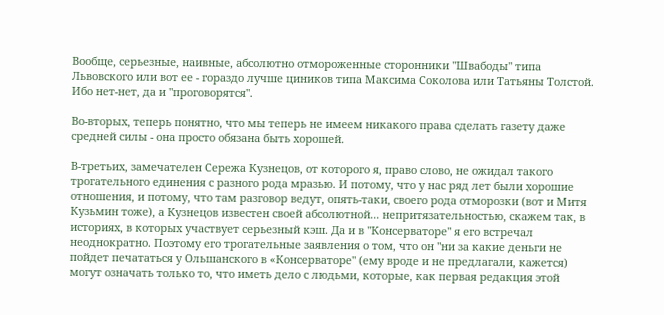Вообще, серьезные, наивные, абсолютно отмороженные сторонники "Швабоды" типа Львовского или вот ее - гораздо лучше циников типа Максима Соколова или Татьяны Толстой. Ибо нет-нет, да и "проговорятся".

Во-вторых, теперь понятно, что мы теперь не имеем никакого права сделать газету даже средней силы - она просто обязана быть хорошей.

В-третьих, замечателен Сережа Кузнецов, от которого я, право слово, не ожидал такого трогательного единения с разного рода мразью. И потому, что у нас ряд лет были хорошие отношения, и потому, что там разговор ведут, опять-таки, своего рода отморозки (вот и Митя Кузьмин тоже), а Кузнецов известен своей абсолютной... непритязательностью, скажем так, в историях, в которых участвует серьезный кэш. Да и в "Консерваторе" я его встречал неоднократно. Поэтому его трогательные заявления о том, что он "ни за какие деньги не пойдет печататься у Ольшанского в «Консерваторе" (ему вроде и не предлагали, кажется) могут означать только то, что иметь дело с людьми, которые, как первая редакция этой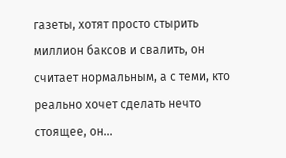газеты, хотят просто стырить миллион баксов и свалить, он считает нормальным, а с теми, кто реально хочет сделать нечто стоящее, он...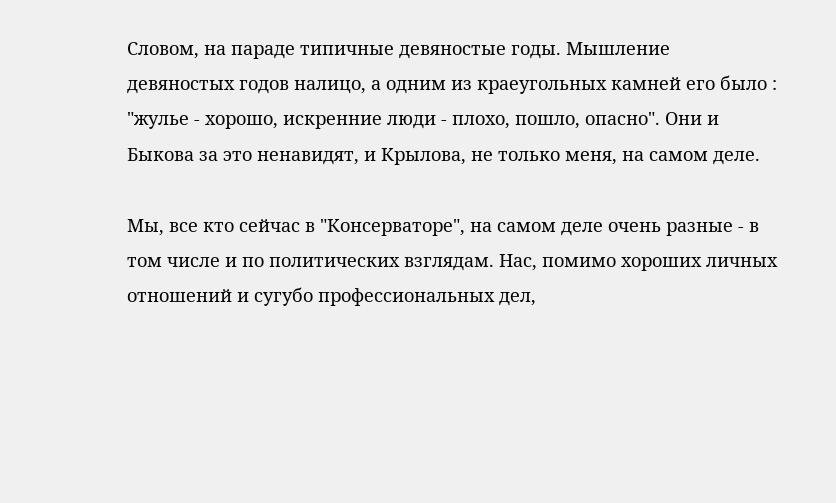Словом, на параде типичные девяностые годы. Мышление девяностых годов налицо, а одним из краеугольных камней его было : "жулье - хорошо, искренние люди - плохо, пошло, опасно". Они и Быкова за это ненавидят, и Крылова, не только меня, на самом деле.

Мы, все кто сейчас в "Консерваторе", на самом деле очень разные - в том числе и по политических взглядам. Нас, помимо хороших личных отношений и сугубо профессиональных дел,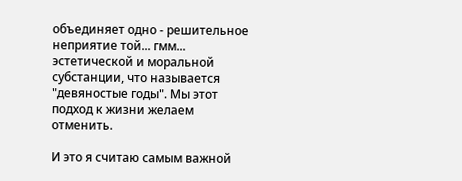объединяет одно - решительное неприятие той... гмм... эстетической и моральной субстанции, что называется "девяностые годы". Мы этот подход к жизни желаем отменить.

И это я считаю самым важной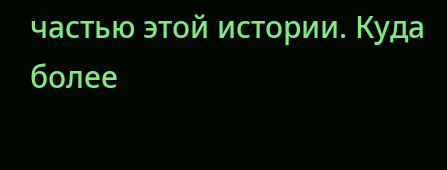частью этой истории. Куда более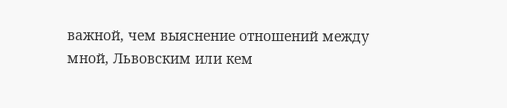важной, чем выяснение отношений между мной, Львовским или кем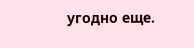угодно еще.